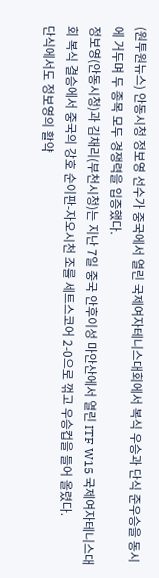(원투원뉴스) 안동시청 정보영 선수가 중국에서 열린 국제여자테니스대회에서 복식 우승과 단식 준우승을 동시에 거두며 두 종목 모두 경쟁력을 입증했다.
정보영(안동시청)과 김채리(부천시청)는 지난 7일 중국 안후이성 마안산에서 열린 ITF W15 국제여자테니스대회 복식 결승에서 중국의 강호 순이판-자오시천 조를 세트스코어 2-0으로 꺾고 우승컵을 들어 올렸다.
단식에서도 정보영의 활약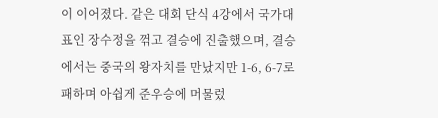이 이어졌다. 같은 대회 단식 4강에서 국가대표인 장수정을 꺾고 결승에 진출했으며, 결승에서는 중국의 왕자치를 만났지만 1-6, 6-7로 패하며 아쉽게 준우승에 머물렀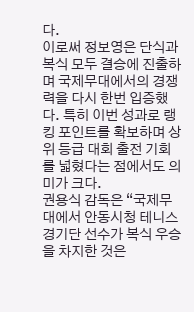다.
이로써 정보영은 단식과 복식 모두 결승에 진출하며 국제무대에서의 경쟁력을 다시 한번 입증했다. 특히 이번 성과로 랭킹 포인트를 확보하며 상위 등급 대회 출전 기회를 넓혔다는 점에서도 의미가 크다.
권용식 감독은 “국제무대에서 안동시청 테니스경기단 선수가 복식 우승을 차지한 것은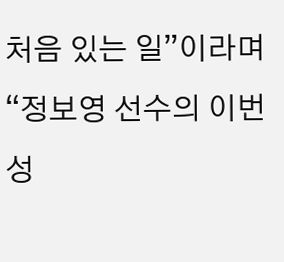처음 있는 일”이라며 “정보영 선수의 이번 성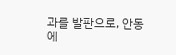과를 발판으로, 안동에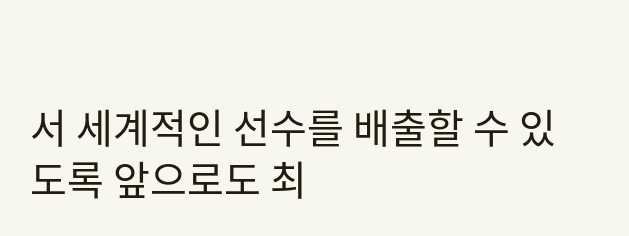서 세계적인 선수를 배출할 수 있도록 앞으로도 최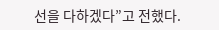선을 다하겠다”고 전했다.